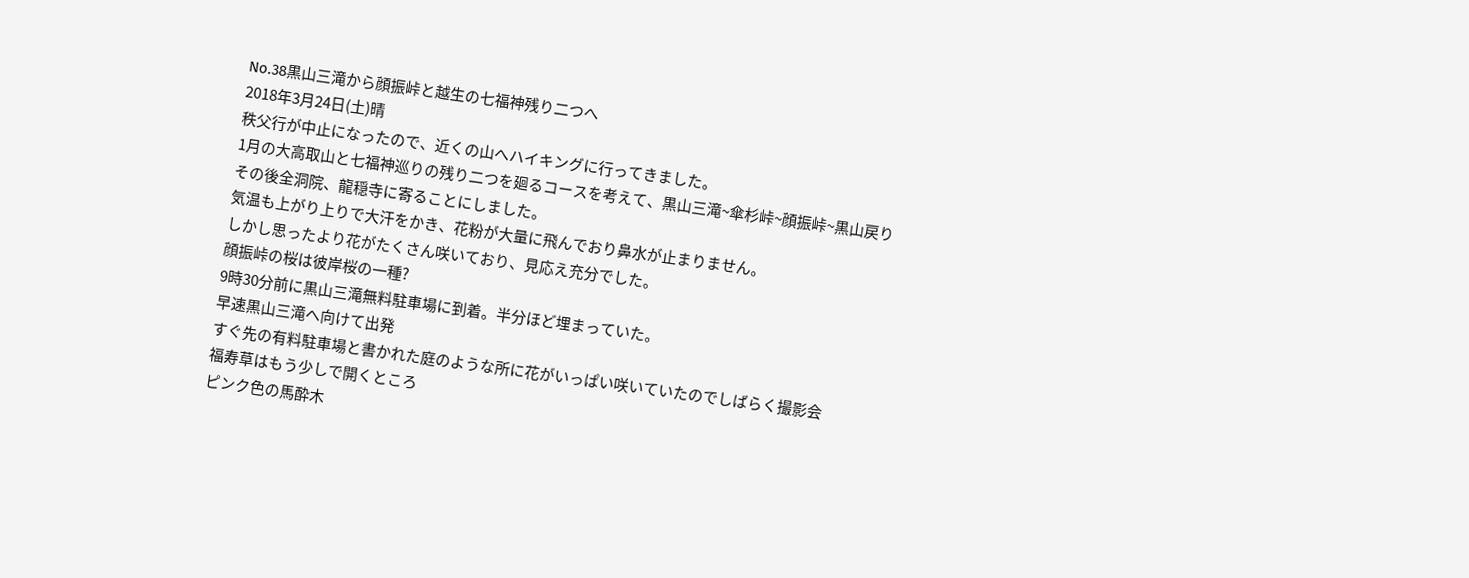No.38黒山三滝から顔振峠と越生の七福神残り二つへ
2018年3月24日(土)晴
秩父行が中止になったので、近くの山へハイキングに行ってきました。
1月の大高取山と七福神巡りの残り二つを廻るコースを考えて、黒山三滝~傘杉峠~顔振峠~黒山戻り
その後全洞院、龍穏寺に寄ることにしました。
気温も上がり上りで大汗をかき、花粉が大量に飛んでおり鼻水が止まりません。
しかし思ったより花がたくさん咲いており、見応え充分でした。
顔振峠の桜は彼岸桜の一種?
9時30分前に黒山三滝無料駐車場に到着。半分ほど埋まっていた。
早速黒山三滝へ向けて出発
すぐ先の有料駐車場と書かれた庭のような所に花がいっぱい咲いていたのでしばらく撮影会
福寿草はもう少しで開くところ
ピンク色の馬酔木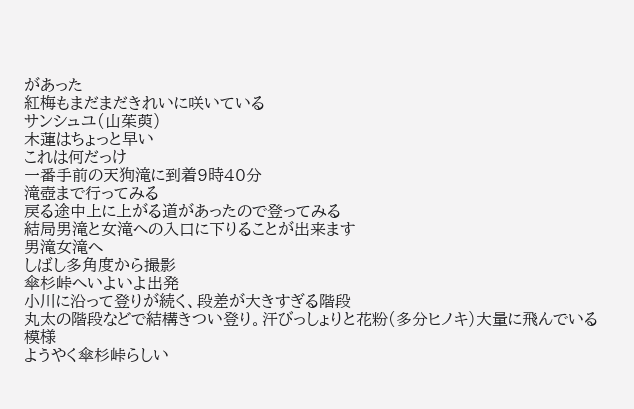があった
紅梅もまだまだきれいに咲いている
サンシュユ(山茱萸)
木蓮はちょっと早い
これは何だっけ
一番手前の天狗滝に到着9時40分
滝壺まで行ってみる
戻る途中上に上がる道があったので登ってみる
結局男滝と女滝への入口に下りることが出来ます
男滝女滝へ
しばし多角度から撮影
傘杉峠へいよいよ出発
小川に沿って登りが続く、段差が大きすぎる階段
丸太の階段などで結構きつい登り。汗びっしょりと花粉(多分ヒノキ)大量に飛んでいる模様
ようやく傘杉峠らしい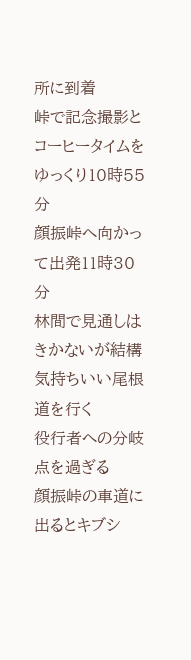所に到着
峠で記念撮影とコーヒータイムをゆっくり10時55分
顔振峠へ向かって出発11時30分
林間で見通しはきかないが結構気持ちいい尾根道を行く
役行者への分岐点を過ぎる
顔振峠の車道に出るとキブシ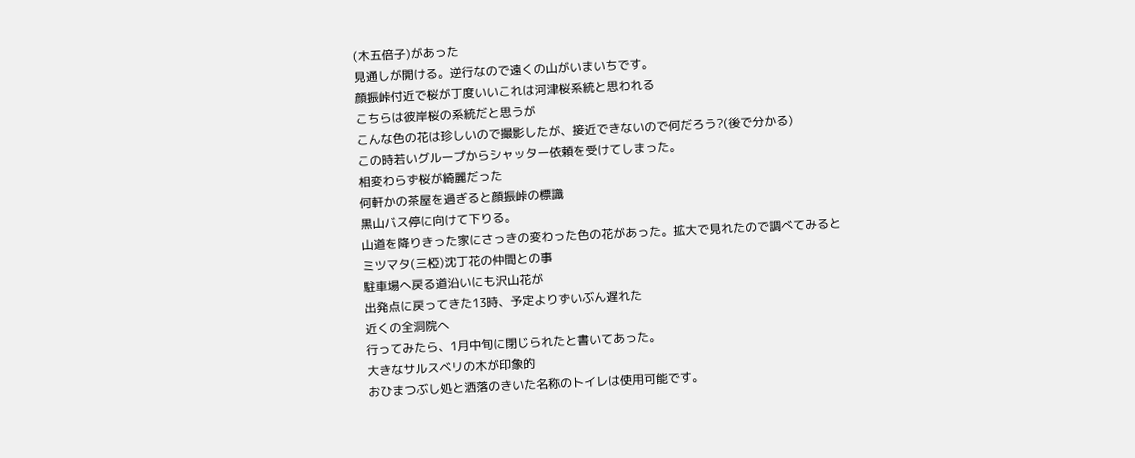(木五倍子)があった
見通しが開ける。逆行なので遠くの山がいまいちです。
顔振峠付近で桜が丁度いいこれは河津桜系統と思われる
こちらは彼岸桜の系統だと思うが
こんな色の花は珍しいので撮影したが、接近できないので何だろう?(後で分かる)
この時若いグループからシャッター依頼を受けてしまった。
相変わらず桜が綺麗だった
何軒かの茶屋を過ぎると顔振峠の標識
黒山バス停に向けて下りる。
山道を降りきった家にさっきの変わった色の花があった。拡大で見れたので調べてみると
ミツマタ(三椏)沈丁花の仲間との事
駐車場へ戻る道沿いにも沢山花が
出発点に戻ってきた13時、予定よりずいぶん遅れた
近くの全洞院へ
行ってみたら、1月中旬に閉じられたと書いてあった。
大きなサルスベリの木が印象的
おひまつぶし処と洒落のきいた名称のトイレは使用可能です。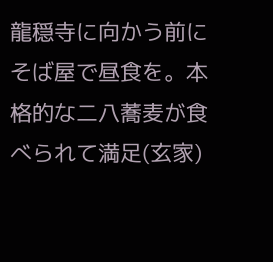龍穏寺に向かう前にそば屋で昼食を。本格的な二八蕎麦が食べられて満足(玄家)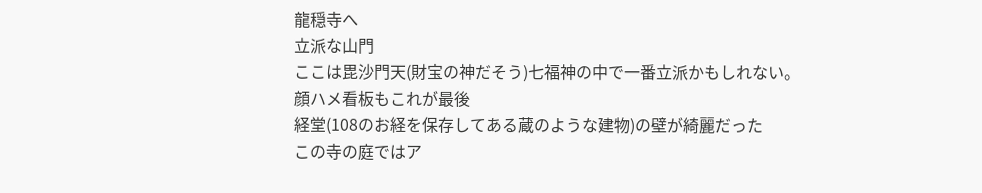龍穏寺へ
立派な山門
ここは毘沙門天(財宝の神だそう)七福神の中で一番立派かもしれない。
顔ハメ看板もこれが最後
経堂(108のお経を保存してある蔵のような建物)の壁が綺麗だった
この寺の庭ではア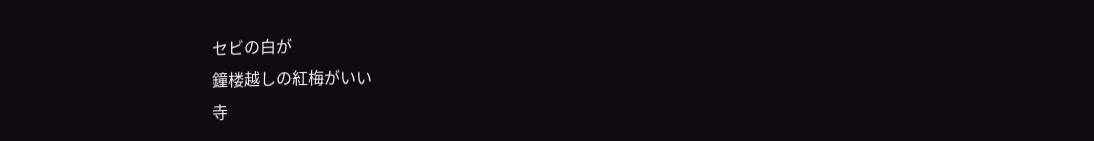セビの白が
鐘楼越しの紅梅がいい
寺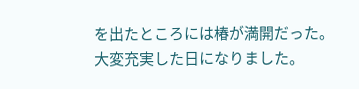を出たところには椿が満開だった。
大変充実した日になりました。